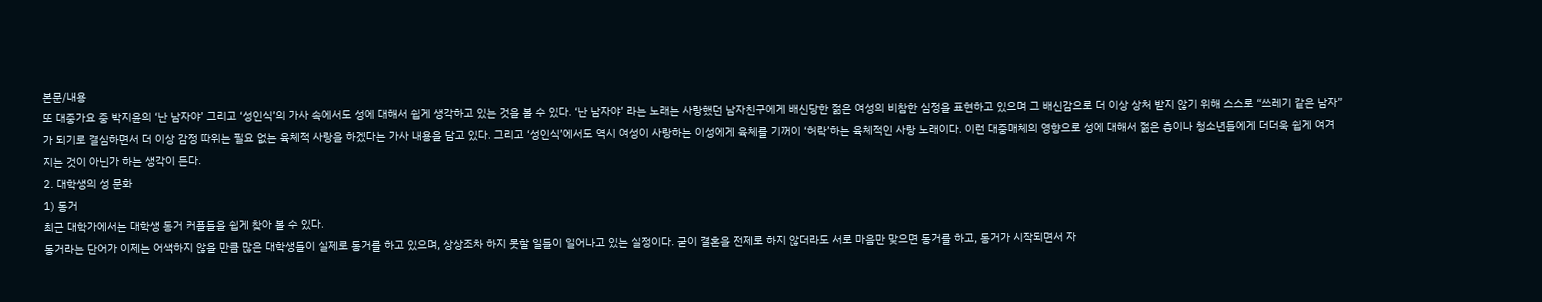본문/내용
또 대중가요 중 박지윤의 ‘난 남자야’ 그리고 ‘성인식’의 가사 속에서도 성에 대해서 쉽게 생각하고 있는 것을 볼 수 있다. ‘난 남자야’ 라는 노래는 사랑했던 남자친구에게 배신당한 젊은 여성의 비참한 심정을 표현하고 있으며 그 배신감으로 더 이상 상처 받지 않기 위해 스스로 “쓰레기 같은 남자”가 되기로 결심하면서 더 이상 감정 따위는 필요 없는 육체적 사랑을 하겠다는 가사 내용을 담고 있다. 그리고 ‘성인식’에서도 역시 여성이 사랑하는 이성에게 육체를 기꺼이 ‘허락’하는 육체적인 사랑 노래이다. 이런 대중매체의 영향으로 성에 대해서 젊은 층이나 청소년들에게 더더욱 쉽게 여겨지는 것이 아닌가 하는 생각이 든다.
2. 대학생의 성 문화
1) 동거
최근 대학가에서는 대학생 동거 커플들을 쉽게 찾아 볼 수 있다.
동거라는 단어가 이제는 어색하지 않을 만큼 많은 대학생들이 실제로 동거를 하고 있으며, 상상조차 하지 못할 일들이 일어나고 있는 실정이다. 굳이 결혼을 전제로 하지 않더라도 서로 마음만 맞으면 동거를 하고, 동거가 시작되면서 자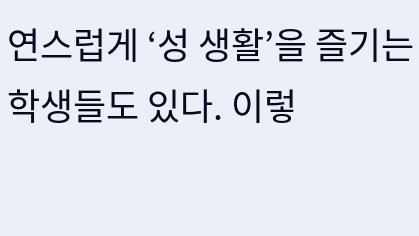연스럽게 ‘성 생활’을 즐기는 학생들도 있다. 이렇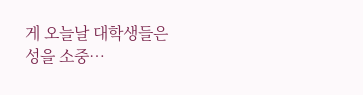게 오늘날 대학생들은 성을 소중…